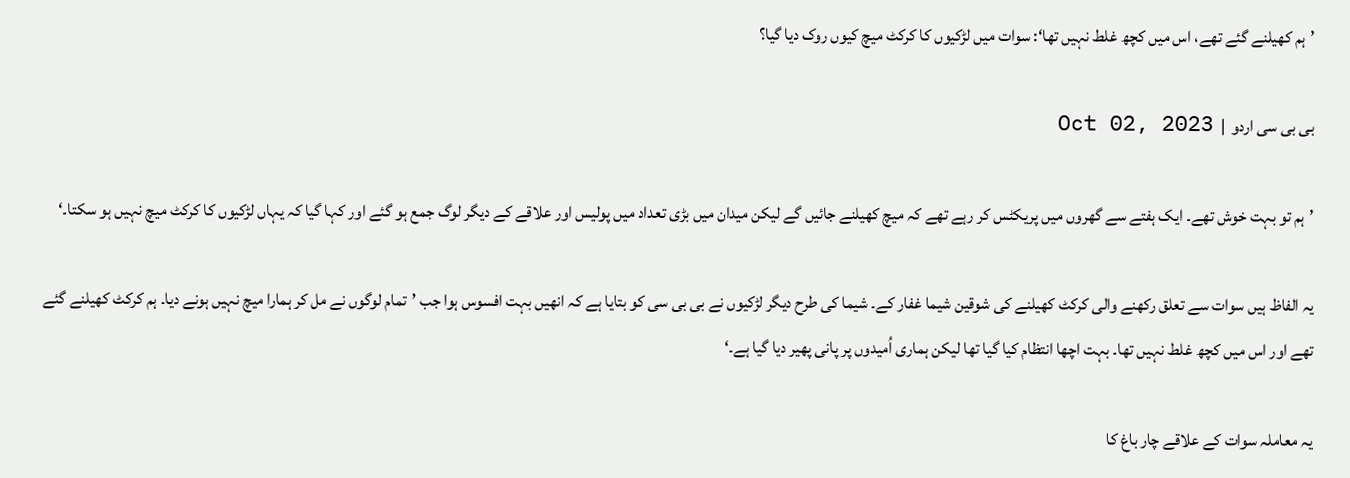’ہم کھیلنے گئے تھے، اس میں کچھ غلط نہیں تھا‘: سوات میں لڑکیوں کا کرکٹ میچ کیوں روک دیا گیا؟

بی بی سی اردو  |  Oct 02, 2023

’ہم تو بہت خوش تھے۔ ایک ہفتے سے گھروں میں پریکٹس کر رہے تھے کہ میچ کھیلنے جائیں گے لیکن میدان میں بڑی تعداد میں پولیس اور علاقے کے دیگر لوگ جمع ہو گئے اور کہا گیا کہ یہاں لڑکیوں کا کرکٹ میچ نہیں ہو سکتا۔‘

یہ الفاظ ہیں سوات سے تعلق رکھنے والی کرکٹ کھیلنے کی شوقین شیما غفار کے۔ شیما کی طرح دیگر لڑکیوں نے بی بی سی کو بتایا ہے کہ انھیں بہت افسوس ہوا جب ’تمام لوگوں نے مل کر ہمارا میچ نہیں ہونے دیا۔ ہم کرکٹ کھیلنے گئے تھے اور اس میں کچھ غلط نہیں تھا۔ بہت اچھا انتظام کیا گیا تھا لیکن ہماری اُمیدوں پر پانی پھیر دیا گیا ہے۔‘

یہ معاملہ سوات کے علاقے چار باغ کا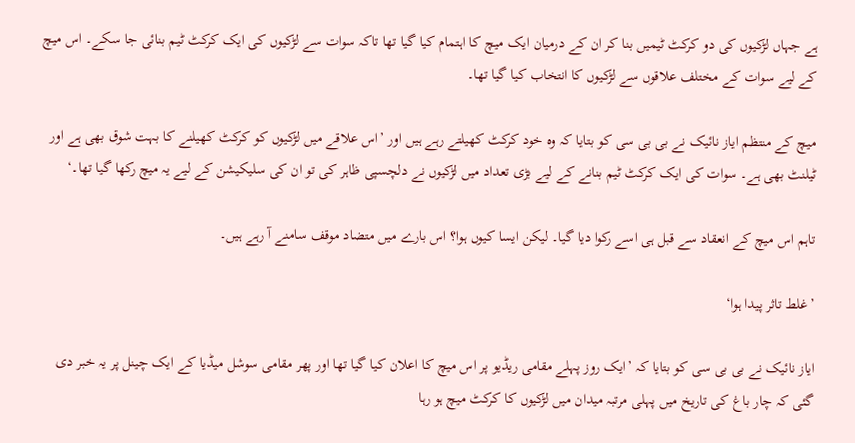ہے جہاں لڑکیوں کی دو کرکٹ ٹیمیں بنا کر ان کے درمیان ایک میچ کا اہتمام کیا گیا تھا تاکہ سوات سے لڑکیوں کی ایک کرکٹ ٹیم بنائی جا سکے۔ اس میچ کے لیے سوات کے مختلف علاقوں سے لڑکیوں کا انتخاب کیا گیا تھا۔

میچ کے منتظم ایاز نائیک نے بی بی سی کو بتایا کہ وہ خود کرکٹ کھیلتے رہے ہیں اور ’اس علاقے میں لڑکیوں کو کرکٹ کھیلنے کا بہت شوق بھی ہے اور ٹیلنٹ بھی ہے۔ سوات کی ایک کرکٹ ٹیم بنانے کے لیے بڑی تعداد میں لڑکیوں نے دلچسپی ظاہر کی تو ان کی سلیکیشن کے لیے یہ میچ رکھا گیا تھا۔‘

تاہم اس میچ کے انعقاد سے قبل ہی اسے رکوا دیا گیا۔ لیکن ایسا کیوں ہوا؟ اس بارے میں متضاد موقف سامنے آ رہے ہیں۔

’غلط تاثر پیدا ہوا‘

ایاز نائیک نے بی بی سی کو بتایا کہ ’ایک روز پہلے مقامی ریڈیو پر اس میچ کا اعلان کیا گیا تھا اور پھر مقامی سوشل میڈیا کے ایک چینل پر یہ خبر دی گئی کہ چار باغ کی تاریخ میں پہلی مرتبہ میدان میں لڑکیوں کا کرکٹ میچ ہو رہا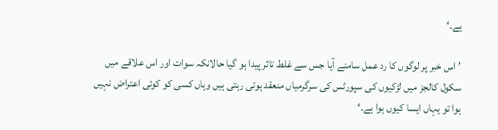ہے۔‘

’اس خبر پر لوگوں کا رد عمل سامنے آیا جس سے غلط تاثر پیدا ہو گیا حالانکہ سوات اور اس علاقے میں سکول کالجز میں لڑکیوں کی سپورٹس کی سرگرمیاں منعقد ہوتی رہتی ہیں وہاں کسی کو کوئی اعتراض نہیں ہوا تو یہاں ایسا کیوں ہوا ہے۔‘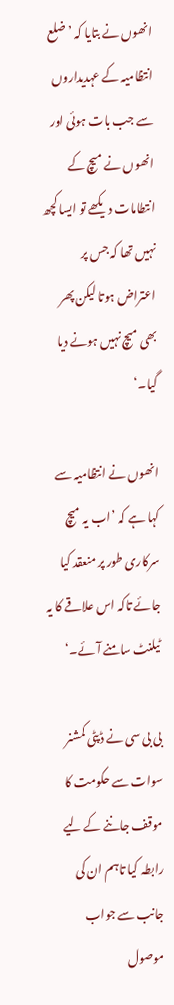انھوں نے بتایا کہ ’ضلع انتظامیہ کے عہدیداروں سے جب بات ہوئی اور انھوں نے میچ کے انتطامات دیکھے تو ایسا کچھ نہیں تھا کہ جس پر اعتراض ہوتا لیکن پھر بھی میچ نہیں ہونے دیا گیا۔‘

انھوں نے انتظامیہ سے کہا ہے کہ ’اب یہ میچ سرکاری طور پر منعقد کیا جائے تاکہ اس علاقے کا یہ ٹیلنٹ سامنے آئے۔‘

بی بی سی نے ڈپٹی کمشنر سوات سے حکومت کا موقف جاننے کے لیے رابطہ کیا تاہم ان کی جانب سے جواب موصول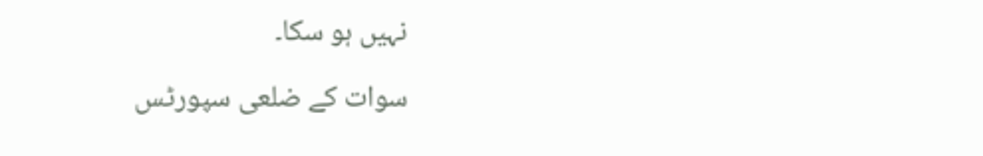نہیں ہو سکا۔

سوات کے ضلعی سپورٹس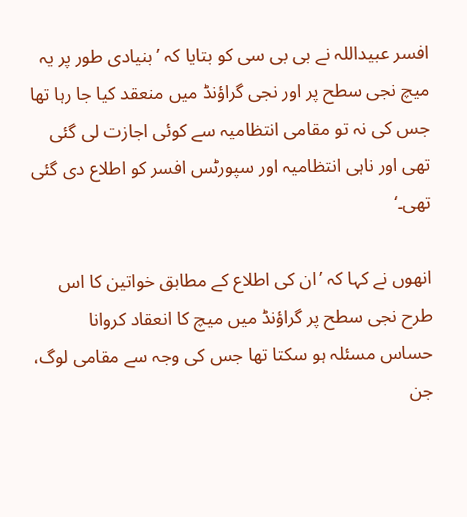افسر عبیداللہ نے بی بی سی کو بتایا کہ ’بنیادی طور پر یہ میچ نجی سطح پر اور نجی گراؤنڈ میں منعقد کیا جا رہا تھا جس کی نہ تو مقامی انتظامیہ سے کوئی اجازت لی گئی تھی اور ناہی انتظامیہ اور سپورٹس افسر کو اطلاع دی گئی تھی۔‘

انھوں نے کہا کہ ’ان کی اطلاع کے مطابق خواتین کا اس طرح نجی سطح پر گراؤنڈ میں میچ کا انعقاد کروانا حساس مسئلہ ہو سکتا تھا جس کی وجہ سے مقامی لوگ، جن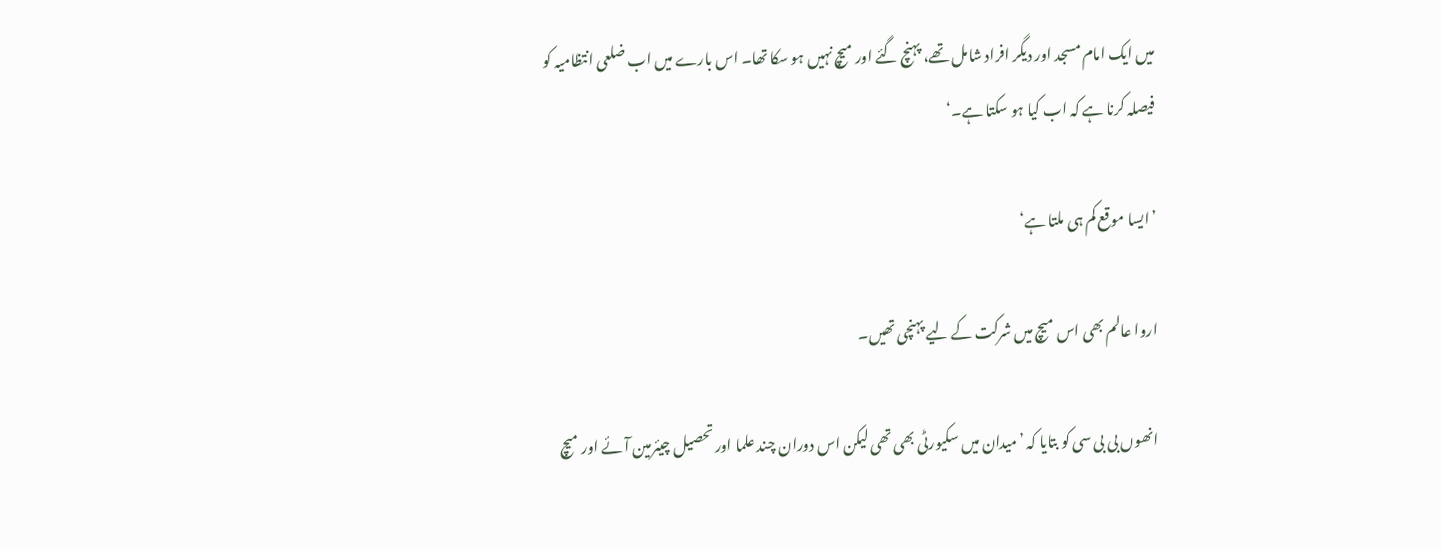میں ایک امام مسجد اور دیگر افراد شامل تھے، پہنچ گئے اور میچ نہیں ہو سکا تھا۔ اس بارے میں اب ضلعی انتظامیہ کو فیصلہ کرنا ہے کہ اب کیا ہو سکتا ہے۔‘

’ایسا موقع کم ہی ملتا ہے‘

اروا عالم بھی اس میچ میں شرکت کے لیے پہنچی تھیں۔

انھوں بی بی سی کو بتایا کہ ’میدان میں سکیورٹی بھی تھی لیکن اس دوران چند علما اور تحصیل چیئرمین آئے اور میچ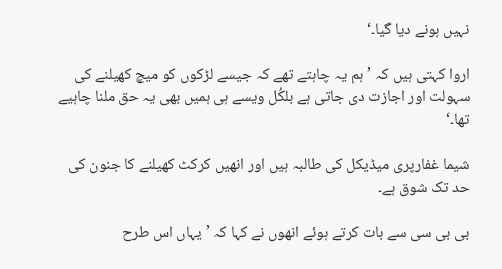نہیں ہونے دیا گیا۔‘

اروا کہتی ہیں کہ ’ہم یہ چاہتے تھے کہ جیسے لڑکوں کو میچ کھیلنے کی سہولت اور اجازت دی جاتی ہے بلکُل ویسے ہی ہمیں بھی یہ حق ملنا چاہیے تھا۔‘

شیما غفارپری میڈیکل کی طالبہ ہیں اور انھیں کرکٹ کھیلنے کا جنون کی حد تک شوق ہے۔

بی بی سی سے بات کرتے ہوئے انھوں نے کہا کہ ’یہاں اس طرح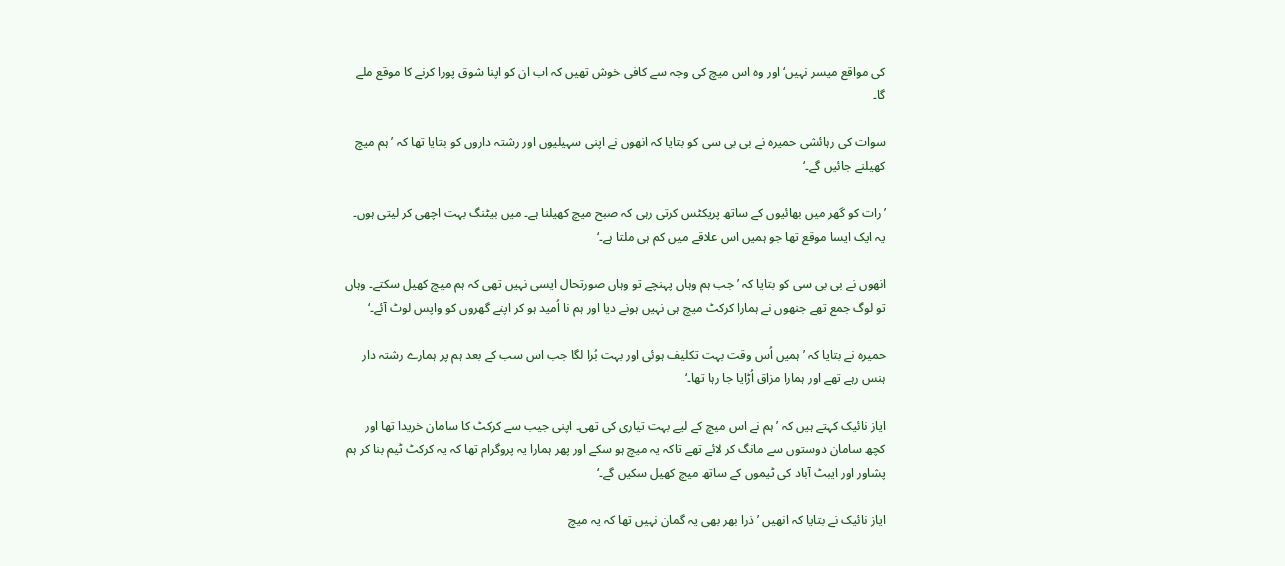کی مواقع میسر نہیں‘ اور وہ اس میچ کی وجہ سے کافی خوش تھیں کہ اب ان کو اپنا شوق پورا کرنے کا موقع ملے گا۔

سوات کی رہائشی حمیرہ نے بی بی سی کو بتایا کہ انھوں نے اپنی سہیلیوں اور رشتہ داروں کو بتایا تھا کہ ’ہم میچ کھیلنے جائیں گے۔‘

’رات کو گھر میں بھائیوں کے ساتھ پریکٹس کرتی رہی کہ صبح میچ کھیلنا ہے۔ میں بیٹنگ بہت اچھی کر لیتی ہوں۔ یہ ایک ایسا موقع تھا جو ہمیں اس علاقے میں کم ہی ملتا ہے۔‘

انھوں نے بی بی سی کو بتایا کہ ’جب ہم وہاں پہنچے تو وہاں صورتحال ایسی نہیں تھی کہ ہم میچ کھیل سکتے۔ وہاں تو لوگ جمع تھے جنھوں نے ہمارا کرکٹ میچ ہی نہیں ہونے دیا اور ہم نا اُمید ہو کر اپنے گھروں کو واپس لوٹ آئے۔‘

حمیرہ نے بتایا کہ ’ہمیں اُس وقت بہت تکلیف ہوئی اور بہت بُرا لگا جب اس سب کے بعد ہم پر ہمارے رشتہ دار ہنس رہے تھے اور ہمارا مزاق اُڑایا جا رہا تھا۔‘

ایاز نائیک کہتے ہیں کہ ’ہم نے اس میچ کے لیے بہت تیاری کی تھی۔ اپنی جیب سے کرکٹ کا سامان خریدا تھا اور کچھ سامان دوستوں سے مانگ کر لائے تھے تاکہ یہ میچ ہو سکے اور پھر ہمارا یہ پروگرام تھا کہ یہ کرکٹ ٹیم بنا کر ہم پشاور اور ایبٹ آباد کی ٹیموں کے ساتھ میچ کھیل سکیں گے۔‘

ایاز نائیک نے بتایا کہ انھیں ’ذرا بھر بھی یہ گمان نہیں تھا کہ یہ میچ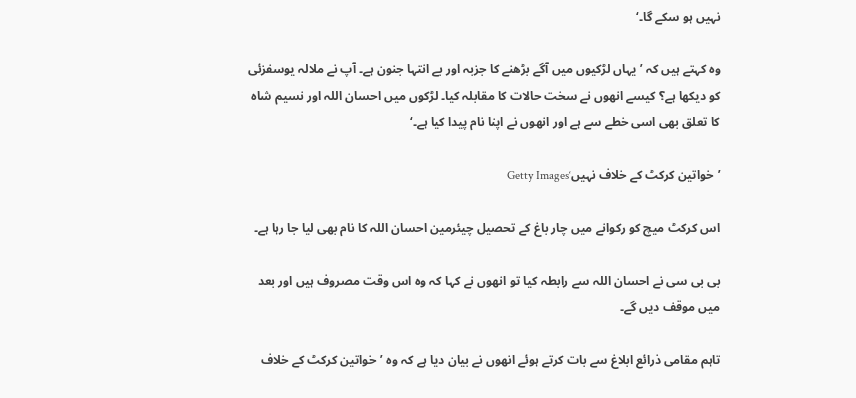نہیں ہو سکے گا۔‘

وہ کہتے ہیں کہ ’یہاں لڑکیوں میں آگے بڑھنے کا جزبہ اور بے انتہا جنون ہے۔ آپ نے ملالہ یوسفزئی کو دیکھا ہے؟ کیسے انھوں نے سخت حالات کا مقابلہ کیا۔ لڑکوں میں احسان اللہ اور نسیم شاہ کا تعلق بھی اسی خطے سے ہے اور انھوں نے اپنا نام پیدا کیا ہے۔‘

’خواتین کرکٹ کے خلاف نہیں‘Getty Images

اس کرکٹ میچ کو رکوانے میں چار باغ کے تحصیل چیئرمین احسان اللہ کا نام بھی لیا جا رہا ہے۔

بی بی سی نے احسان اللہ سے رابطہ کیا تو انھوں نے کہا کہ وہ اس وقت مصروف ہیں اور بعد میں موقف دیں گے۔

تاہم مقامی ذرائع ابلاغ سے بات کرتے ہوئے انھوں نے بیان دیا ہے کہ وہ ’خواتین کرکٹ کے خلاف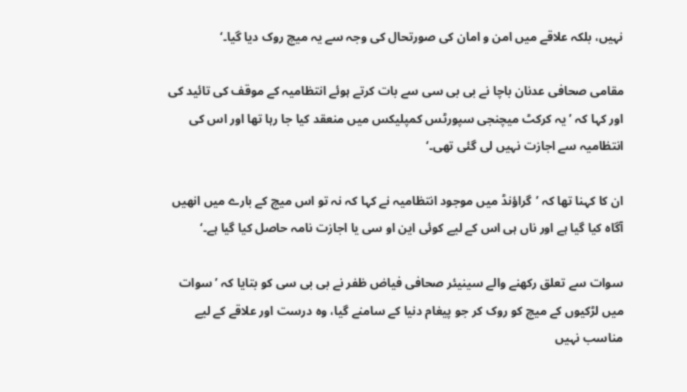نہیں، بلکہ علاقے میں امن و امان کی صورتحال کی وجہ سے یہ میچ روک دیا گیا۔‘

مقامی صحافی عدنان باچا نے بی بی سی سے بات کرتے ہوئے انتظامیہ کے موقف کی تائید کی اور کہا کہ ’یہ کرکٹ میچنجی سپورٹس کمپلیکس میں منعقد کیا جا رہا تھا اور اس کی انتظامیہ سے اجازت نہیں لی گئی تھی۔‘

ان کا کہنا تھا کہ ’گراؤنڈ میں موجود انتظامیہ نے کہا کہ نہ تو اس میچ کے بارے میں انھیں آگاہ کیا گیا ہے اور ناں ہی اس کے لیے کوئی این او سی یا اجازت نامہ حاصل کیا گیا ہے۔‘

سوات سے تعلق رکھنے والے سینیئر صحافی فیاض ظفر نے بی بی سی کو بتایا کہ ’سوات میں لڑکیوں کے میچ کو روک کر جو پیغام دنیا کے سامنے گیا، وہ درست اور علاقے کے لیے مناسب نہیں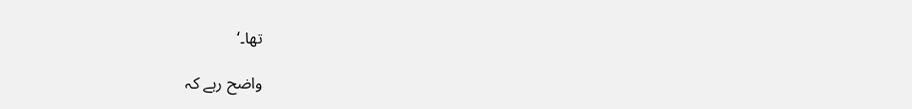تھا۔‘

واضح رہے کہ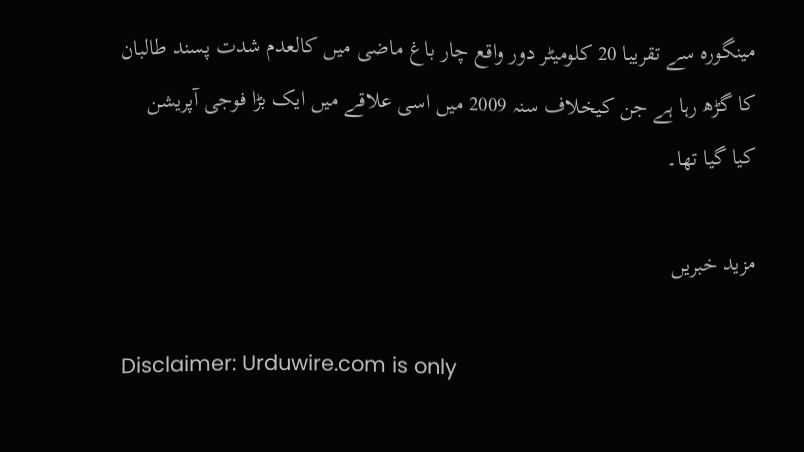مینگورہ سے تقریبا 20 کلومیٹر دور واقع چار باغ ماضی میں کالعدم شدت پسند طالبان کا گڑھ رہا ہے جن کیخلاف سنہ 2009 میں اسی علاقے میں ایک بڑا فوجی آپریشن کیا گیا تھا۔

مزید خبریں

Disclaimer: Urduwire.com is only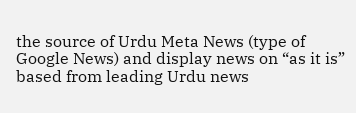the source of Urdu Meta News (type of Google News) and display news on “as it is” based from leading Urdu news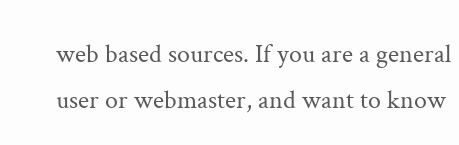web based sources. If you are a general user or webmaster, and want to know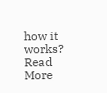how it works? Read More